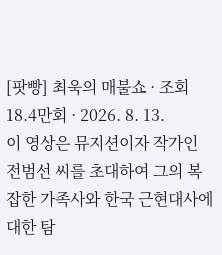[팟빵] 최욱의 매불쇼 · 조회 18.4만회 · 2026. 8. 13.
이 영상은 뮤지션이자 작가인 전범선 씨를 초대하여 그의 복잡한 가족사와 한국 근현대사에 대한 탐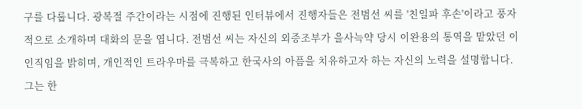구를 다룹니다. 광복절 주간이라는 시점에 진행된 인터뷰에서 진행자들은 전범선 씨를 '친일파 후손'이라고 풍자적으로 소개하며 대화의 문을 엽니다. 전범선 씨는 자신의 외증조부가 을사늑약 당시 이완용의 통역을 맡았던 이인직임을 밝히며, 개인적인 트라우마를 극복하고 한국사의 아픔을 치유하고자 하는 자신의 노력을 설명합니다. 그는 한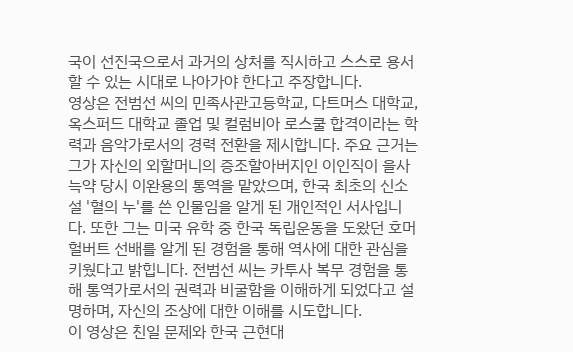국이 선진국으로서 과거의 상처를 직시하고 스스로 용서할 수 있는 시대로 나아가야 한다고 주장합니다.
영상은 전범선 씨의 민족사관고등학교, 다트머스 대학교, 옥스퍼드 대학교 졸업 및 컬럼비아 로스쿨 합격이라는 학력과 음악가로서의 경력 전환을 제시합니다. 주요 근거는 그가 자신의 외할머니의 증조할아버지인 이인직이 을사늑약 당시 이완용의 통역을 맡았으며, 한국 최초의 신소설 '혈의 누'를 쓴 인물임을 알게 된 개인적인 서사입니다. 또한 그는 미국 유학 중 한국 독립운동을 도왔던 호머 헐버트 선배를 알게 된 경험을 통해 역사에 대한 관심을 키웠다고 밝힙니다. 전범선 씨는 카투사 복무 경험을 통해 통역가로서의 권력과 비굴함을 이해하게 되었다고 설명하며, 자신의 조상에 대한 이해를 시도합니다.
이 영상은 친일 문제와 한국 근현대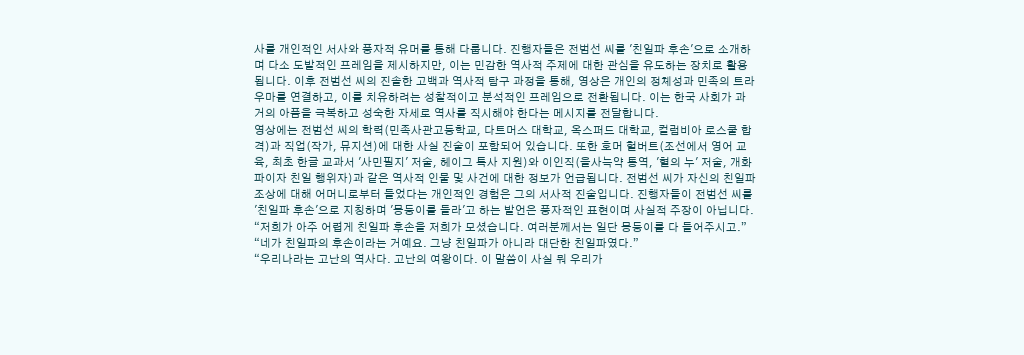사를 개인적인 서사와 풍자적 유머를 통해 다룹니다. 진행자들은 전범선 씨를 '친일파 후손'으로 소개하며 다소 도발적인 프레임을 제시하지만, 이는 민감한 역사적 주제에 대한 관심을 유도하는 장치로 활용됩니다. 이후 전범선 씨의 진솔한 고백과 역사적 탐구 과정을 통해, 영상은 개인의 정체성과 민족의 트라우마를 연결하고, 이를 치유하려는 성찰적이고 분석적인 프레임으로 전환됩니다. 이는 한국 사회가 과거의 아픔을 극복하고 성숙한 자세로 역사를 직시해야 한다는 메시지를 전달합니다.
영상에는 전범선 씨의 학력(민족사관고등학교, 다트머스 대학교, 옥스퍼드 대학교, 컬럼비아 로스쿨 합격)과 직업(작가, 뮤지션)에 대한 사실 진술이 포함되어 있습니다. 또한 호머 헐버트(조선에서 영어 교육, 최초 한글 교과서 '사민필지' 저술, 헤이그 특사 지원)와 이인직(을사늑약 통역, '혈의 누' 저술, 개화파이자 친일 행위자)과 같은 역사적 인물 및 사건에 대한 정보가 언급됩니다. 전범선 씨가 자신의 친일파 조상에 대해 어머니로부터 들었다는 개인적인 경험은 그의 서사적 진술입니다. 진행자들이 전범선 씨를 '친일파 후손'으로 지칭하며 '몽둥이를 들라'고 하는 발언은 풍자적인 표현이며 사실적 주장이 아닙니다.
“저희가 아주 어렵게 친일파 후손을 저희가 모셨습니다. 여러분께서는 일단 몽둥이를 다 들어주시고.”
“네가 친일파의 후손이라는 거예요. 그냥 친일파가 아니라 대단한 친일파였다.”
“우리나라는 고난의 역사다. 고난의 여왕이다. 이 말씀이 사실 뭐 우리가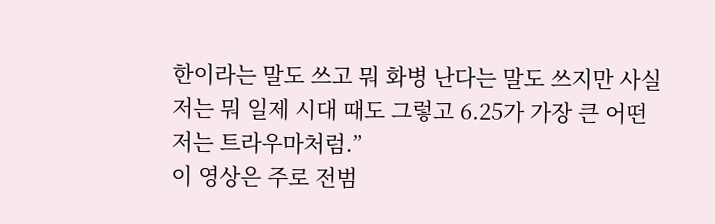한이라는 말도 쓰고 뭐 화병 난다는 말도 쓰지만 사실 저는 뭐 일제 시대 때도 그렇고 6.25가 가장 큰 어떤 저는 트라우마처럼.”
이 영상은 주로 전범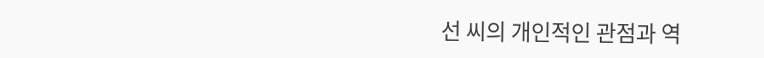선 씨의 개인적인 관점과 역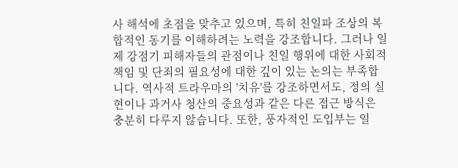사 해석에 초점을 맞추고 있으며, 특히 친일파 조상의 복합적인 동기를 이해하려는 노력을 강조합니다. 그러나 일제 강점기 피해자들의 관점이나 친일 행위에 대한 사회적 책임 및 단죄의 필요성에 대한 깊이 있는 논의는 부족합니다. 역사적 트라우마의 '치유'를 강조하면서도, 정의 실현이나 과거사 청산의 중요성과 같은 다른 접근 방식은 충분히 다루지 않습니다. 또한, 풍자적인 도입부는 일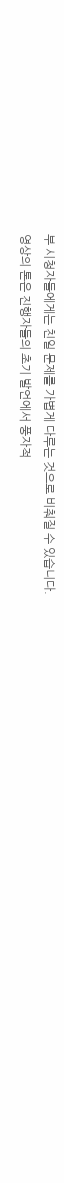부 시청자들에게는 친일 문제를 가볍게 다루는 것으로 비춰질 수 있습니다.
영상의 톤은 진행자들의 초기 발언에서 풍자적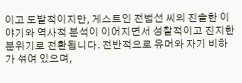이고 도발적이지만, 게스트인 전범선 씨의 진솔한 이야기와 역사적 분석이 이어지면서 성찰적이고 진지한 분위기로 전환됩니다. 전반적으로 유머와 자기 비하가 섞여 있으며,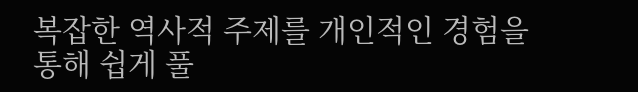복잡한 역사적 주제를 개인적인 경험을 통해 쉽게 풀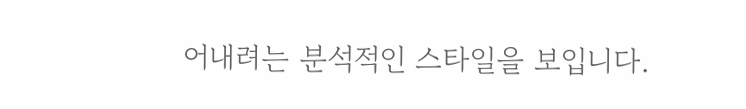어내려는 분석적인 스타일을 보입니다.